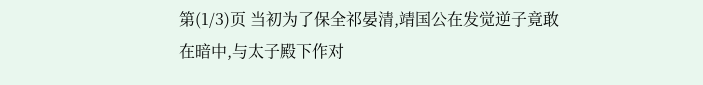第(1/3)页 当初为了保全祁晏清,靖国公在发觉逆子竟敢在暗中,与太子殿下作对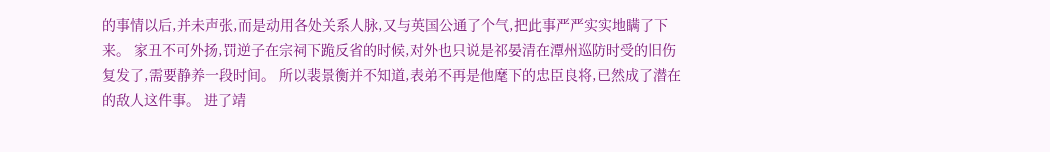的事情以后,并未声张,而是动用各处关系人脉,又与英国公通了个气,把此事严严实实地瞒了下来。 家丑不可外扬,罚逆子在宗祠下跪反省的时候,对外也只说是祁晏清在潭州巡防时受的旧伤复发了,需要静养一段时间。 所以裴景衡并不知道,表弟不再是他麾下的忠臣良将,已然成了潜在的敌人这件事。 进了靖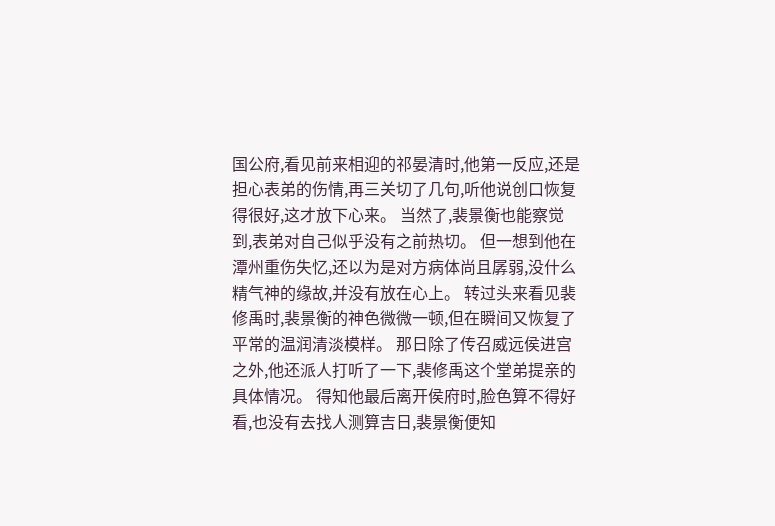国公府,看见前来相迎的祁晏清时,他第一反应,还是担心表弟的伤情,再三关切了几句,听他说创口恢复得很好,这才放下心来。 当然了,裴景衡也能察觉到,表弟对自己似乎没有之前热切。 但一想到他在潭州重伤失忆,还以为是对方病体尚且孱弱,没什么精气神的缘故,并没有放在心上。 转过头来看见裴修禹时,裴景衡的神色微微一顿,但在瞬间又恢复了平常的温润清淡模样。 那日除了传召威远侯进宫之外,他还派人打听了一下,裴修禹这个堂弟提亲的具体情况。 得知他最后离开侯府时,脸色算不得好看,也没有去找人测算吉日,裴景衡便知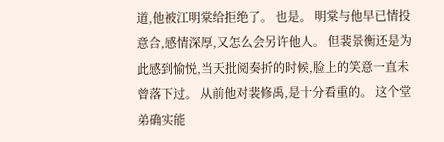道,他被江明棠给拒绝了。 也是。 明棠与他早已情投意合,感情深厚,又怎么会另许他人。 但裴景衡还是为此感到愉悦,当天批阅奏折的时候,脸上的笑意一直未曾落下过。 从前他对裴修禹,是十分看重的。 这个堂弟确实能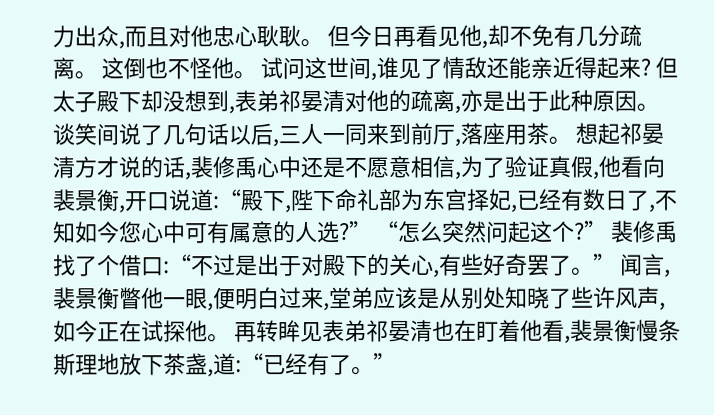力出众,而且对他忠心耿耿。 但今日再看见他,却不免有几分疏离。 这倒也不怪他。 试问这世间,谁见了情敌还能亲近得起来? 但太子殿下却没想到,表弟祁晏清对他的疏离,亦是出于此种原因。 谈笑间说了几句话以后,三人一同来到前厅,落座用茶。 想起祁晏清方才说的话,裴修禹心中还是不愿意相信,为了验证真假,他看向裴景衡,开口说道:“殿下,陛下命礼部为东宫择妃,已经有数日了,不知如今您心中可有属意的人选?” “怎么突然问起这个?” 裴修禹找了个借口:“不过是出于对殿下的关心,有些好奇罢了。” 闻言,裴景衡瞥他一眼,便明白过来,堂弟应该是从别处知晓了些许风声,如今正在试探他。 再转眸见表弟祁晏清也在盯着他看,裴景衡慢条斯理地放下茶盏,道:“已经有了。”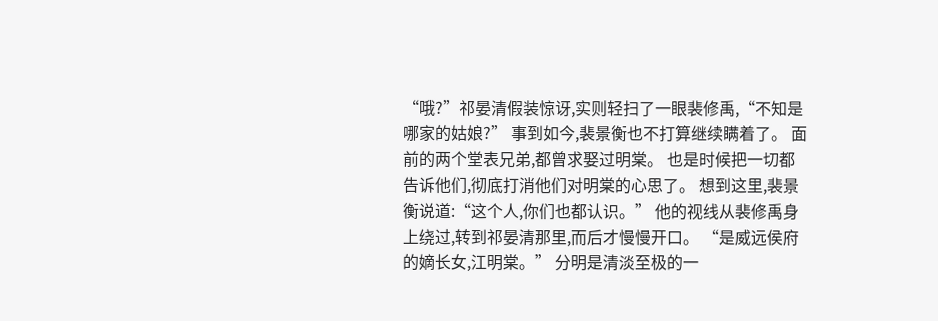“哦?”祁晏清假装惊讶,实则轻扫了一眼裴修禹,“不知是哪家的姑娘?” 事到如今,裴景衡也不打算继续瞒着了。 面前的两个堂表兄弟,都曾求娶过明棠。 也是时候把一切都告诉他们,彻底打消他们对明棠的心思了。 想到这里,裴景衡说道:“这个人,你们也都认识。” 他的视线从裴修禹身上绕过,转到祁晏清那里,而后才慢慢开口。 “是威远侯府的嫡长女,江明棠。” 分明是清淡至极的一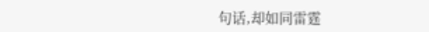句话,却如同雷霆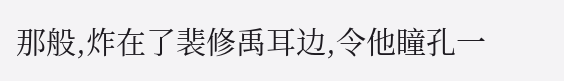那般,炸在了裴修禹耳边,令他瞳孔一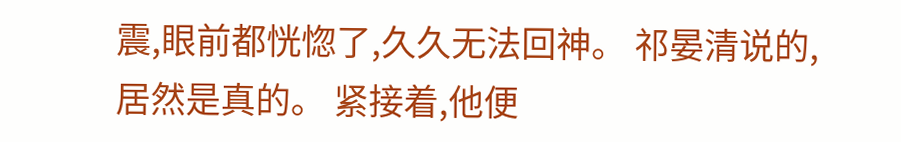震,眼前都恍惚了,久久无法回神。 祁晏清说的,居然是真的。 紧接着,他便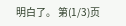明白了。 第(1/3)页